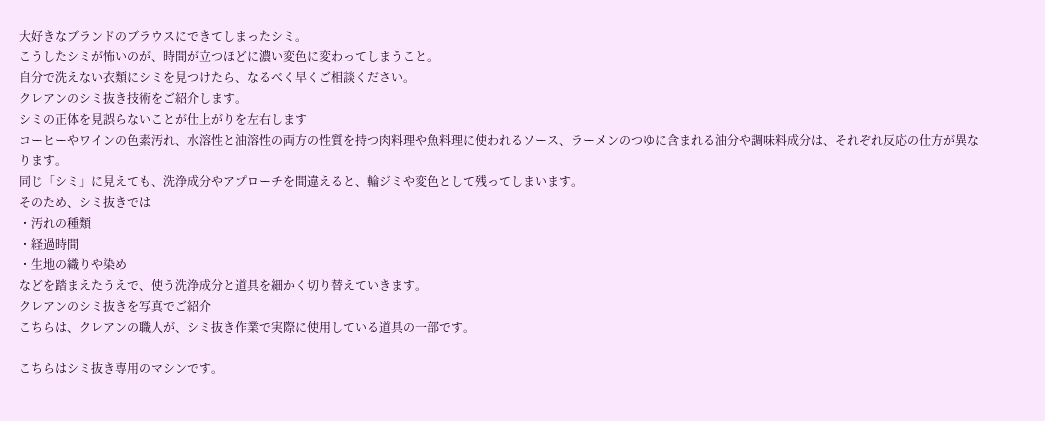大好きなブランドのブラウスにできてしまったシミ。
こうしたシミが怖いのが、時間が立つほどに濃い変色に変わってしまうこと。
自分で洗えない衣類にシミを見つけたら、なるべく早くご相談ください。
クレアンのシミ抜き技術をご紹介します。
シミの正体を見誤らないことが仕上がりを左右します
コーヒーやワインの色素汚れ、水溶性と油溶性の両方の性質を持つ肉料理や魚料理に使われるソース、ラーメンのつゆに含まれる油分や調味料成分は、それぞれ反応の仕方が異なります。
同じ「シミ」に見えても、洗浄成分やアプローチを間違えると、輪ジミや変色として残ってしまいます。
そのため、シミ抜きでは
・汚れの種類
・経過時間
・生地の織りや染め
などを踏まえたうえで、使う洗浄成分と道具を細かく切り替えていきます。
クレアンのシミ抜きを写真でご紹介
こちらは、クレアンの職人が、シミ抜き作業で実際に使用している道具の一部です。

こちらはシミ抜き専用のマシンです。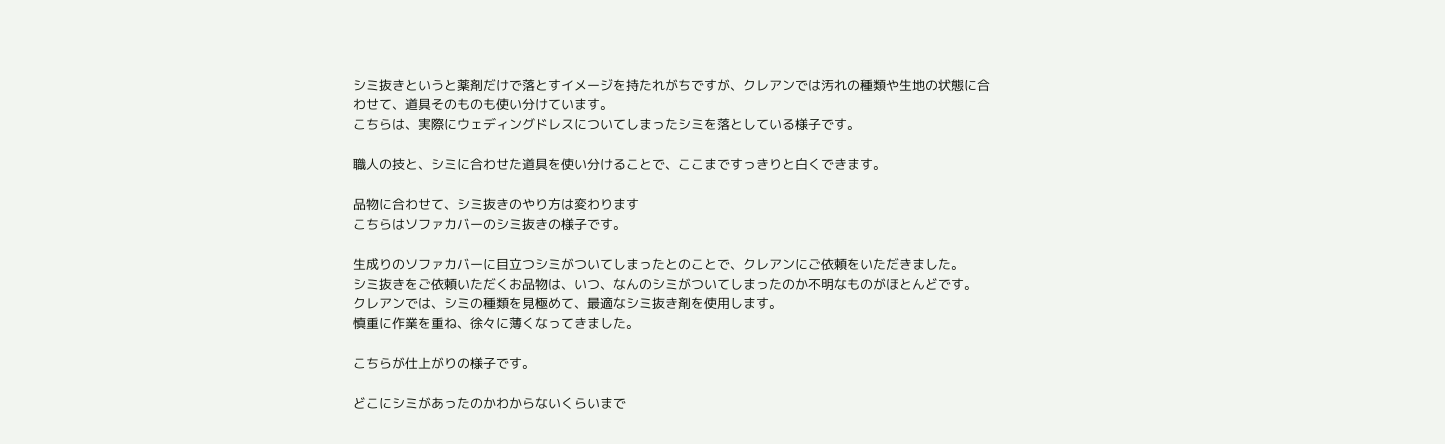シミ抜きというと薬剤だけで落とすイメージを持たれがちですが、クレアンでは汚れの種類や生地の状態に合わせて、道具そのものも使い分けています。
こちらは、実際にウェディングドレスについてしまったシミを落としている様子です。

職人の技と、シミに合わせた道具を使い分けることで、ここまですっきりと白くできます。

品物に合わせて、シミ抜きのやり方は変わります
こちらはソファカバーのシミ抜きの様子です。

生成りのソファカバーに目立つシミがついてしまったとのことで、クレアンにご依頼をいただきました。
シミ抜きをご依頼いただくお品物は、いつ、なんのシミがついてしまったのか不明なものがほとんどです。
クレアンでは、シミの種類を見極めて、最適なシミ抜き剤を使用します。
慎重に作業を重ね、徐々に薄くなってきました。

こちらが仕上がりの様子です。

どこにシミがあったのかわからないくらいまで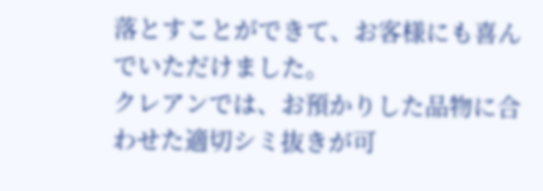落とすことができて、お客様にも喜んでいただけました。
クレアンでは、お預かりした品物に合わせた適切シミ抜きが可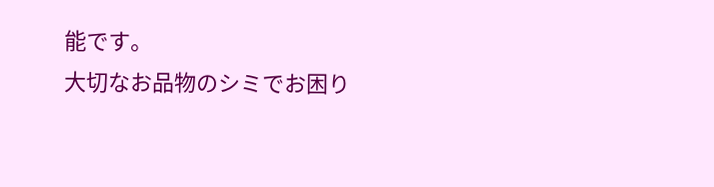能です。
大切なお品物のシミでお困り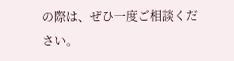の際は、ぜひ一度ご相談ください。